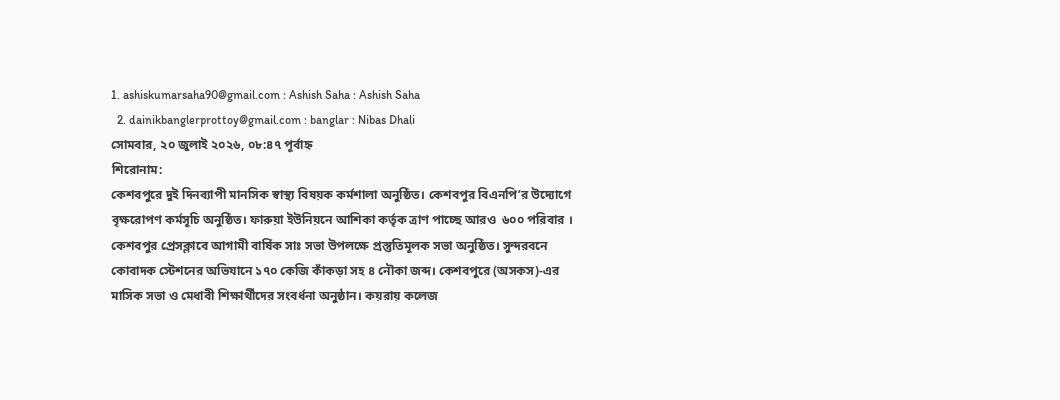1. ashiskumarsaha90@gmail.com : Ashish Saha : Ashish Saha
  2. dainikbanglerprottoy@gmail.com : banglar : Nibas Dhali
সোমবার, ২০ জুলাই ২০২৬, ০৮:৪৭ পূর্বাহ্ন
শিরোনাম:
কেশবপুরে দুই দিনব্যাপী মানসিক স্বাস্থ্য বিষয়ক কর্মশালা অনুষ্ঠিত। কেশবপুর বিএনপি’র উদ্যোগে বৃক্ষরোপণ কর্মসূচি অনুষ্ঠিত। ফারুয়া ইউনিয়নে আশিকা কর্তৃক ত্রাণ পাচ্ছে আরও  ৬০০ পরিবার । কেশবপুর প্রেসক্লাবে আগামী বার্ষিক সাঃ সভা উপলক্ষে প্রস্তুতিমূলক সভা অনুষ্ঠিত। সুন্দরবনে কোবাদক স্টেশনের অভিযানে ১৭০ কেজি কাঁকড়া সহ ৪ নৌকা জব্দ। কেশবপুরে (অসকস)-এর মাসিক সভা ও মেধাবী শিক্ষার্থীদের সংবর্ধনা অনুষ্ঠান। কয়রায় কলেজ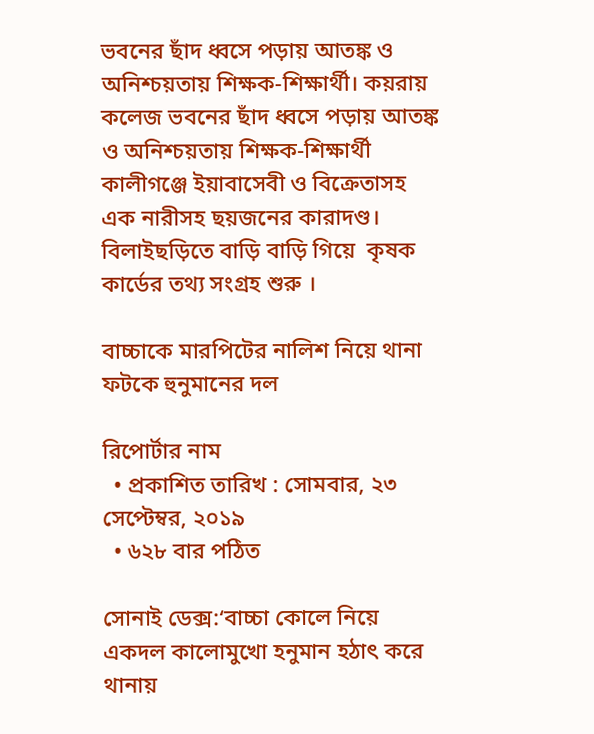ভবনের ছাঁদ ধ্বসে পড়ায় আতঙ্ক ও অনিশ্চয়তায় শিক্ষক-শিক্ষার্থী। কয়রায় কলেজ ভবনের ছাঁদ ধ্বসে পড়ায় আতঙ্ক ও অনিশ্চয়তায় শিক্ষক-শিক্ষার্থী কালীগঞ্জে ইয়াবাসেবী ও বিক্রেতাসহ এক নারীসহ ছয়জনের কারাদণ্ড। বিলাইছড়িতে বাড়ি বাড়ি গিয়ে  কৃষক কার্ডের তথ্য সংগ্রহ শুরু ।

বাচ্চাকে মারপিটের নালিশ নিয়ে থানা ফটকে হুনুমানের দল

রিপোর্টার নাম
  • প্রকাশিত তারিখ : সোমবার, ২৩ সেপ্টেম্বর, ২০১৯
  • ৬২৮ বার পঠিত

সোনাই ডেক্স:‘বাচ্চা কোলে নিয়ে একদল কালোমুখো হনুমান হঠাৎ করে থানায়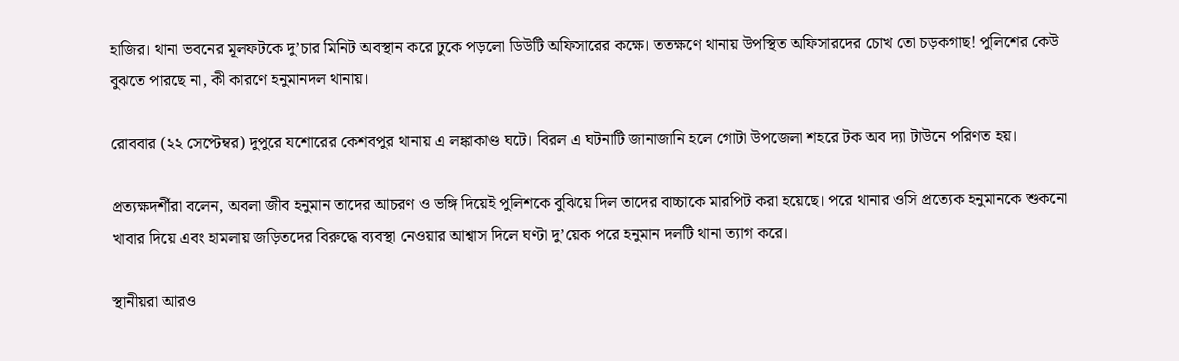হাজির। থানা ভবনের মূলফটকে দু’চার মিনিট অবস্থান করে ঢুকে পড়লো ডিউটি অফিসারের কক্ষে। ততক্ষণে থানায় উপস্থিত অফিসারদের চোখ তো চড়কগাছ! পুলিশের কেউ বুঝতে পারছে না, কী কারণে হনুমানদল থানায়।

রোববার (২২ সেপ্টেম্বর) দুপুরে যশোরের কেশবপুর থানায় এ লঙ্কাকাণ্ড ঘটে। বিরল এ ঘটনাটি জানাজানি হলে গোটা উপজেলা শহরে টক অব দ্যা টাউনে পরিণত হয়।

প্রত্যক্ষদর্শীরা বলেন, অবলা জীব হনুমান তাদের আচরণ ও ভঙ্গি দিয়েই পুলিশকে বুঝিয়ে দিল তাদের বাচ্চাকে মারপিট করা হয়েছে। পরে থানার ওসি প্রত্যেক হনুমানকে শুকনো খাবার দিয়ে এবং হামলায় জড়িতদের বিরুদ্ধে ব্যবস্থা নেওয়ার আশ্বাস দিলে ঘণ্টা দু’য়েক পরে হনুমান দলটি থানা ত্যাগ করে।

স্থানীয়রা আরও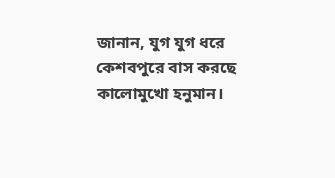জানান, যুগ যুগ ধরে কেশবপুরে বাস করছে কালোমুখো হনুমান।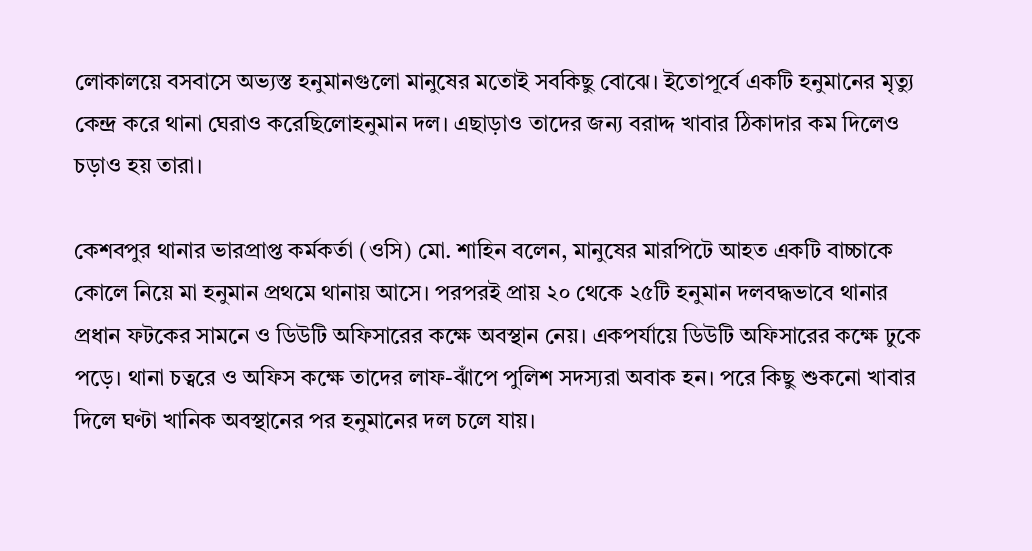লোকালয়ে বসবাসে অভ্যস্ত হনুমানগুলো মানুষের মতোই সবকিছু বোঝে। ইতোপূর্বে একটি হনুমানের মৃত্যু কেন্দ্র করে থানা ঘেরাও করেছিলোহনুমান দল। এছাড়াও তাদের জন্য বরাদ্দ খাবার ঠিকাদার কম দিলেও চড়াও হয় তারা।

কেশবপুর থানার ভারপ্রাপ্ত কর্মকর্তা (ওসি) মো. শাহিন বলেন, মানুষের মারপিটে আহত একটি বাচ্চাকে কোলে নিয়ে মা হনুমান প্রথমে থানায় আসে। পরপরই প্রায় ২০ থেকে ২৫টি হনুমান দলবদ্ধভাবে থানার প্রধান ফটকের সামনে ও ডিউটি অফিসারের কক্ষে অবস্থান নেয়। একপর্যায়ে ডিউটি অফিসারের কক্ষে ঢুকে পড়ে। থানা চত্বরে ও অফিস কক্ষে তাদের লাফ-ঝাঁপে পুলিশ সদস্যরা অবাক হন। পরে কিছু শুকনো খাবার দিলে ঘণ্টা খানিক অবস্থানের পর হনুমানের দল চলে যায়।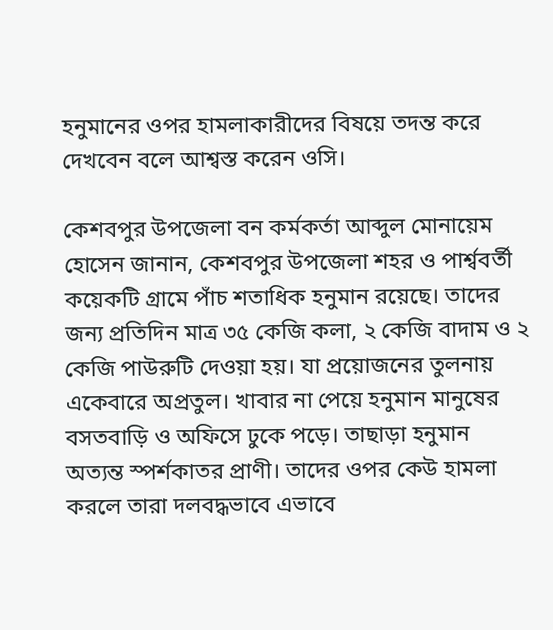হনুমানের ওপর হামলাকারীদের বিষয়ে তদন্ত করে দেখবেন বলে আশ্বস্ত করেন ওসি।

কেশবপুর উপজেলা বন কর্মকর্তা আব্দুল মোনায়েম হোসেন জানান, কেশবপুর উপজেলা শহর ও পার্শ্ববর্তী কয়েকটি গ্রামে পাঁচ শতাধিক হনুমান রয়েছে। তাদের জন্য প্রতিদিন মাত্র ৩৫ কেজি কলা, ২ কেজি বাদাম ও ২ কেজি পাউরুটি দেওয়া হয়। যা প্রয়োজনের তুলনায় একেবারে অপ্রতুল। খাবার না পেয়ে হনুমান মানুষের বসতবাড়ি ও অফিসে ঢুকে পড়ে। তাছাড়া হনুমান অত্যন্ত স্পর্শকাতর প্রাণী। তাদের ওপর কেউ হামলা করলে তারা দলবদ্ধভাবে এভাবে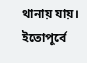থানায় যায়। ইতোপূর্বে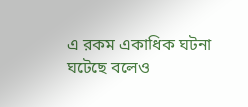এ রকম একাধিক ঘটনা ঘটেছে বলেও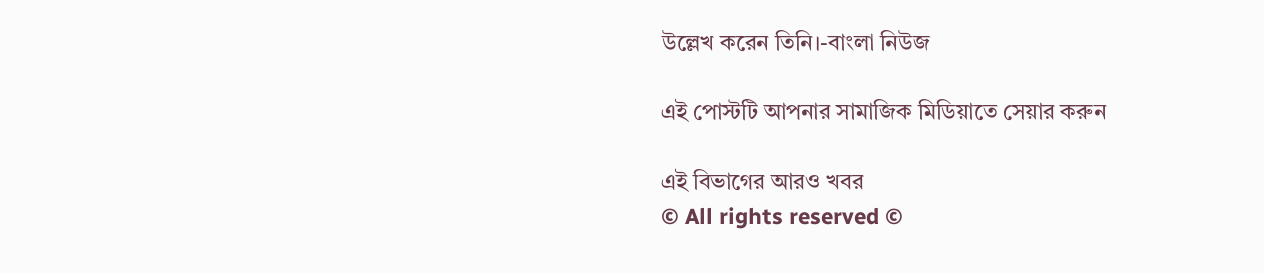উল্লেখ করেন তিনি।-বাংলা নিউজ

এই পোস্টটি আপনার সামাজিক মিডিয়াতে সেয়ার করুন

এই বিভাগের আরও খবর
© All rights reserved ©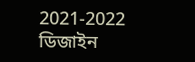2021-2022
ডিজাইন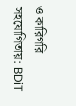ও কারিগরি সহযোগিতায়: BDiT